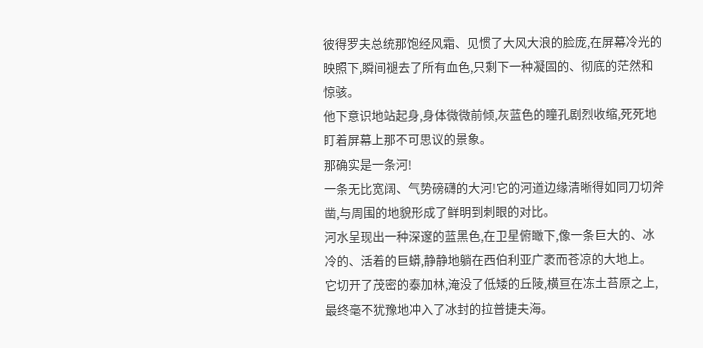彼得罗夫总统那饱经风霜、见惯了大风大浪的脸庞,在屏幕冷光的映照下,瞬间褪去了所有血色,只剩下一种凝固的、彻底的茫然和惊骇。
他下意识地站起身,身体微微前倾,灰蓝色的瞳孔剧烈收缩,死死地盯着屏幕上那不可思议的景象。
那确实是一条河!
一条无比宽阔、气势磅礴的大河!它的河道边缘清晰得如同刀切斧凿,与周围的地貌形成了鲜明到刺眼的对比。
河水呈现出一种深邃的蓝黑色,在卫星俯瞰下,像一条巨大的、冰冷的、活着的巨蟒,静静地躺在西伯利亚广袤而苍凉的大地上。
它切开了茂密的泰加林,淹没了低矮的丘陵,横亘在冻土苔原之上,最终毫不犹豫地冲入了冰封的拉普捷夫海。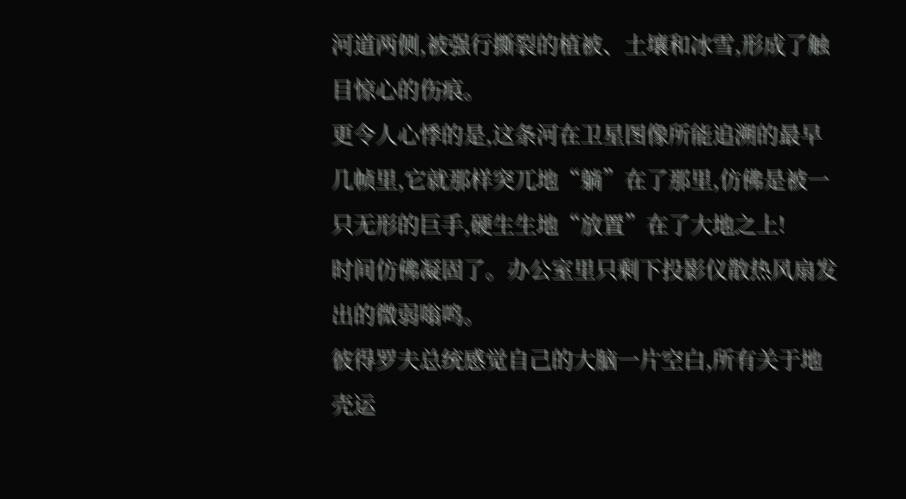河道两侧,被强行撕裂的植被、土壤和冰雪,形成了触目惊心的伤痕。
更令人心悸的是,这条河在卫星图像所能追溯的最早几帧里,它就那样突兀地“躺”在了那里,仿佛是被一只无形的巨手,硬生生地“放置”在了大地之上!
时间仿佛凝固了。办公室里只剩下投影仪散热风扇发出的微弱嗡鸣。
彼得罗夫总统感觉自己的大脑一片空白,所有关于地壳运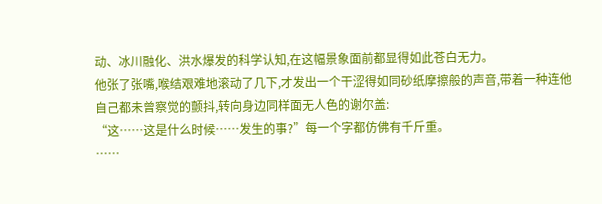动、冰川融化、洪水爆发的科学认知,在这幅景象面前都显得如此苍白无力。
他张了张嘴,喉结艰难地滚动了几下,才发出一个干涩得如同砂纸摩擦般的声音,带着一种连他自己都未曾察觉的颤抖,转向身边同样面无人色的谢尔盖:
“这……这是什么时候……发生的事?”每一个字都仿佛有千斤重。
……